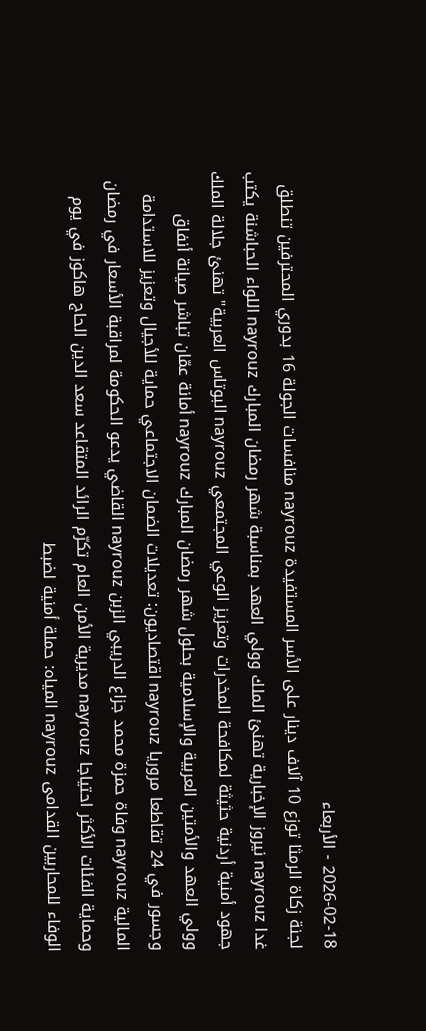2026-02-18 - الأربعاء
لجنة زكاة الرمثا توزع 10 آلاف دينار على الأسر المستفيدة nayrouz منافسات الجولة 16 بدوري المحترفين تنطلق غدا nayrouz نيروز الإخبارية تهنئ الملك وولي العهد بمناسبة شهر رمضان المبارك nayrouz اللواء الحباشنة يكتب جهود أمنية أردنية حثيثة لمكافحة المخدرات وتعزيز الوعي المجتمعي nayrouz البوتاس العربية" تهنئ جلالة الملك وولي العهد والأمتين العربية والإسلامية بحلول شهر رمضان المبارك nayrouz أمانة عمّان تباشر صيانة أنفاق وجسور في 24 تقاطعا مروريا nayrouz اقتصاديون: تعديلات الضمان الاجتماعي حماية للأجيال وتعزيز للاستدامة المالية nayrouz وفاة حمزة محمد جزاع الدريبي الزبن nayrouz القاضي يدعو الحكومة لمراقبة الأسعار في رمضان وحماية الفئات الأكثر احتياجا nayrouz مديرية الأمن العام تكرّم الرائد المتقاعد سعد الدين الحاج هاكوز في يوم الوفاء للمحاربين القدامى nayrouz المياه: حملة أمنية لضبط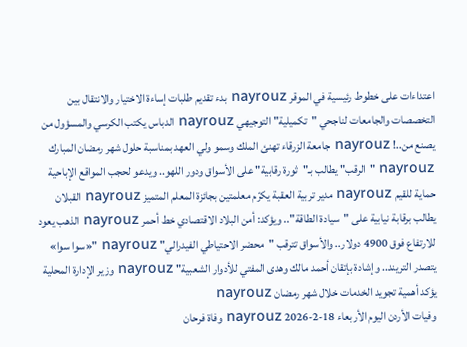اعتداءات على خطوط رئيسية في الموقر nayrouz بدء تقديم طلبات إساءة الاختيار والانتقال بين التخصصات والجامعات لناجحي "تكميلية" التوجيهي nayrouz الدباس يكتب الكرسي والمسؤول من يصنع من..! nayrouz جامعة الزرقاء تهنئ الملك وسمو ولي العهد بمناسبة حلول شهر رمضان المبارك nayrouz "الرقب" يطالب بـ"ثورة رقابية" على الأسواق ودور اللهو.. ويدعو لحجب المواقع الإباحية حماية للقيم nayrouz مدير تربية العقبة يكرّم معلمتين بجائزة المعلم المتميز nayrouz القبلان يطالب برقابة نيابية على "سيادة الطاقة".. ويؤكد: أمن البلاد الاقتصادي خط أحمر nayrouz الذهب يعود للارتفاع فوق 4900 دولار.. والأسواق تترقب "محضر الاحتياطي الفيدرالي" nayrouz "«سوا سوا» يتصدر التريند.. وإشادة بإتقان أحمد مالك وهدى المفتي للأدوار الشعبية" nayrouz وزير الإدارة المحلية يؤكد أهمية تجويد الخدمات خلال شهر رمضان nayrouz
وفيات الأردن اليوم الأربعاء 18-2-2026 nayrouz وفاة فرحان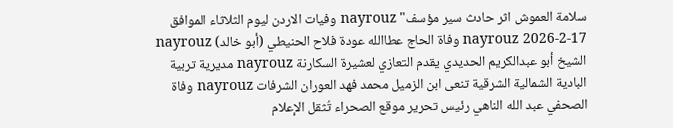سلامة العموش اثر حادث سير مؤسف" nayrouz وفيات الاردن ليوم الثلاثاء الموافق 17-2-2026 nayrouz وفاة الحاج عطاالله عودة فلاح الحنيطي (أبو خالد) nayrouz الشيخ أبو عبدالكريم الحديدي يقدم التعازي لعشيرة السكارنة nayrouz مديرية تربية البادية الشمالية الشرقية تنعى ابن الزميل محمد فهد العوران الشرفات nayrouz وفاة الصحفي عبد الله الناهي رئيس تحرير موقع الصحراء تُثقل الإعلام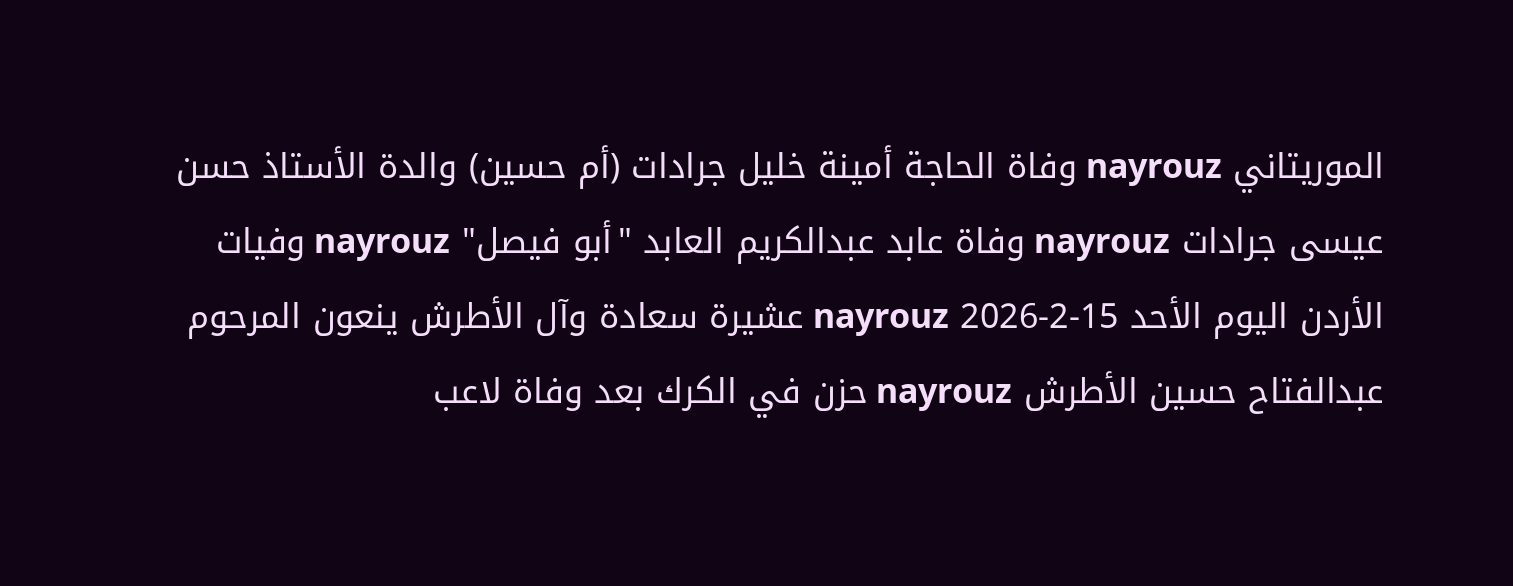الموريتاني nayrouz وفاة الحاجة أمينة خليل جرادات (أم حسين) والدة الأستاذ حسن عيسى جرادات nayrouz وفاة عابد عبدالكريم العابد "أبو فيصل" nayrouz وفيات الأردن اليوم الأحد 15-2-2026 nayrouz عشيرة سعادة وآل الأطرش ينعون المرحوم عبدالفتاح حسين الأطرش nayrouz حزن في الكرك بعد وفاة لاعب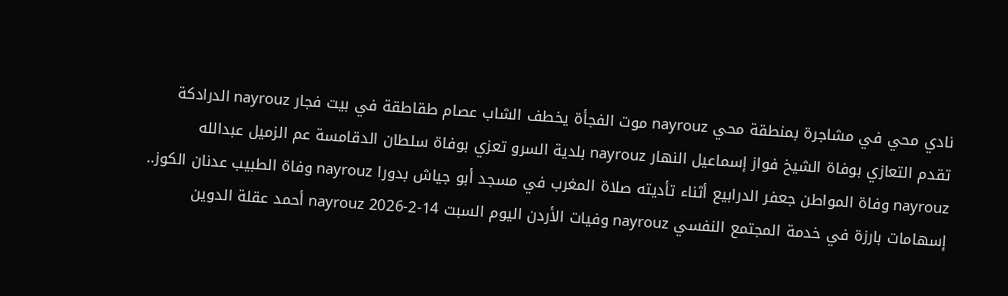نادي محي في مشاجرة بمنطقة محي nayrouz موت الفجأة يخطف الشاب عصام طقاطقة في بيت فجار nayrouz الدرادكة تقدم التعازي بوفاة الشيخ فواز إسماعيل النهار nayrouz بلدية السرو تعزي بوفاة سلطان الدقامسة عم الزميل عبدالله nayrouz وفاة المواطن جعفر الدرابيع أثناء تأديته صلاة المغرب في مسجد أبو جياش بدورا nayrouz وفاة الطبيب عدنان الكوز.. إسهامات بارزة في خدمة المجتمع النفسي nayrouz وفيات الأردن اليوم السبت 14-2-2026 nayrouz أحمد عقلة الدوين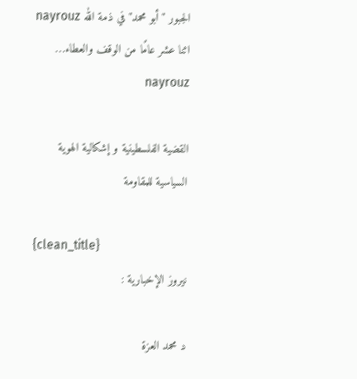الجبور "أبو محمد" في ذمة الله nayrouz اثنا عشر عامًا من الوقف والعطاء… nayrouz

القضية الفلسطينية و إشكالية الهوية السياسية للمقاومة

{clean_title}
نيروز الإخبارية :

د محمد العزة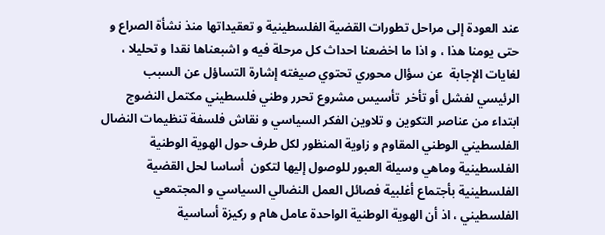عند العودة إلى مراحل تطورات القضية الفلسطينية و تعقيداتها منذ نشأة الصراع و حتى يومنا هذا ، و اذا ما اخضعنا احداث كل مرحلة فيه و اشبعناها نقدا و تحليلا ، لغايات الإجابة  عن سؤال محوري تحتوي صيغته إشارة التساؤل عن السبب الرئيسي لفشل أو تأخر  تأسيس مشروع تحرر وطني فلسطيني مكتمل النضوج ابتداء من عناصر التكوين و تلاوين الفكر السياسي و نقاش فلسفة تنظيمات النضال الفلسطيني الوطني المقاوم و زاوية المنظور لكل طرف حول الهوية الوطنية الفلسطينية وماهي وسيلة العبور للوصول إليها لتكون  أساسا لحل القضية الفلسطينية بأجتماع أغلبية فصائل العمل النضالي السياسي و المجتمعي  الفلسطيني ، اذ أن الهوية الوطنية الواحدة عامل هام و ركيزة أساسية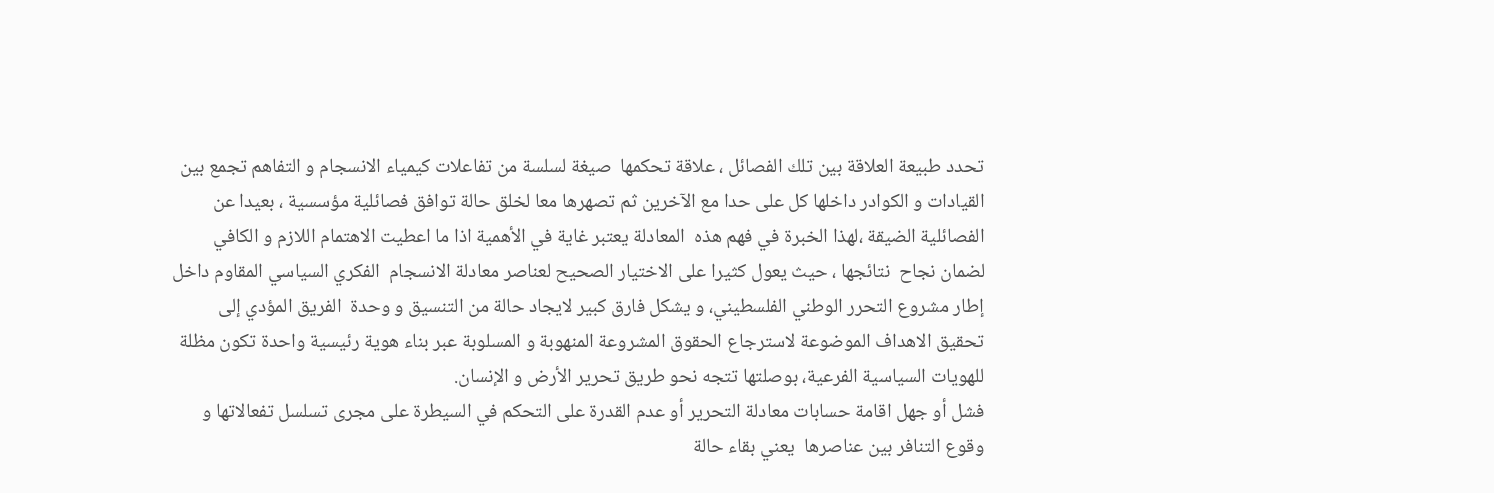تحدد طبيعة العلاقة بين تلك الفصائل ، علاقة تحكمها  صيغة لسلسة من تفاعلات كيمياء الانسجام و التفاهم تجمع بين القيادات و الكوادر داخلها كل على حدا مع الآخرين ثم تصهرها معا لخلق حالة توافق فصائلية مؤسسية ، بعيدا عن الفصائلية الضيقة ،لهذا الخبرة في فهم هذه  المعادلة يعتبر غاية في الأهمية اذا ما اعطيت الاهتمام اللازم و الكافي لضمان نجاح  نتائجها ، حيث يعول كثيرا على الاختيار الصحيح لعناصر معادلة الانسجام  الفكري السياسي المقاوم داخل إطار مشروع التحرر الوطني الفلسطيني، و يشكل فارق كبير لايجاد حالة من التنسيق و وحدة  الفريق المؤدي إلى تحقيق الاهداف الموضوعة لاسترجاع الحقوق المشروعة المنهوبة و المسلوبة عبر بناء هوية رئيسية واحدة تكون مظلة للهويات السياسية الفرعية، بوصلتها تتجه نحو طريق تحرير الأرض و الإنسان.
فشل أو جهل اقامة حسابات معادلة التحرير أو عدم القدرة على التحكم في السيطرة على مجرى تسلسل تفعالاتها و وقوع التنافر بين عناصرها  يعني بقاء حالة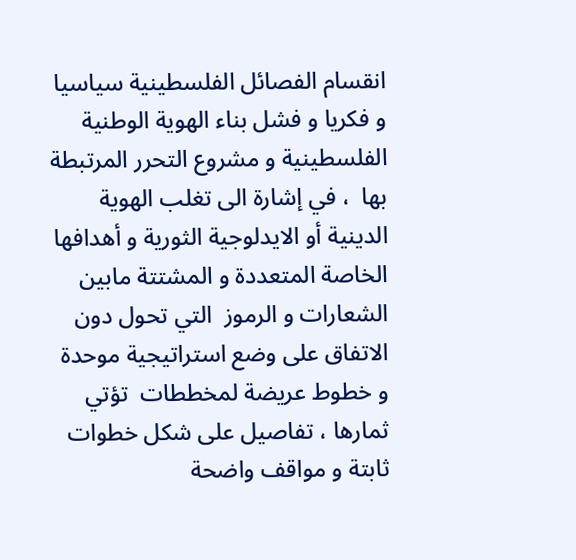انقسام الفصائل الفلسطينية سياسيا و فكريا و فشل بناء الهوية الوطنية الفلسطينية و مشروع التحرر المرتبطة بها  ، في إشارة الى تغلب الهوية الدينية أو الايدلوجية الثورية و أهدافها الخاصة المتعددة و المشتتة مابين الشعارات و الرموز  التي تحول دون الاتفاق على وضع استراتيجية موحدة  و خطوط عريضة لمخططات  تؤتي ثمارها ، تفاصيل على شكل خطوات ثابتة و مواقف واضحة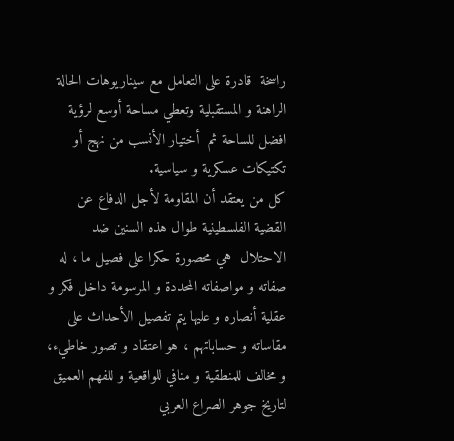راسخة  قادرة على التعامل مع سيناريوهات الحالة الراهنة و المستقبلية وتعطي مساحة أوسع لرؤية افضل للساحة ثم  أختيار الأنسب من نهج أو تكتيكات عسكرية و سياسية.
كل من يعتقد أن المقاومة لأجل الدفاع عن القضية الفلسطينية طوال هذه السنين ضد الاحتلال  هي محصورة حكرا على فصيل ما ، له صفاته و مواصفاته المحددة و المرسومة داخل فكر و عقلية أنصاره و عليها يتم تفصيل الأحداث على مقاساته و حساباتهم ، هو اعتقاد و تصور خاطيء، و مخالف للمنطقية و منافي للواقعية و للفهم العميق لتاريخ جوهر الصراع العربي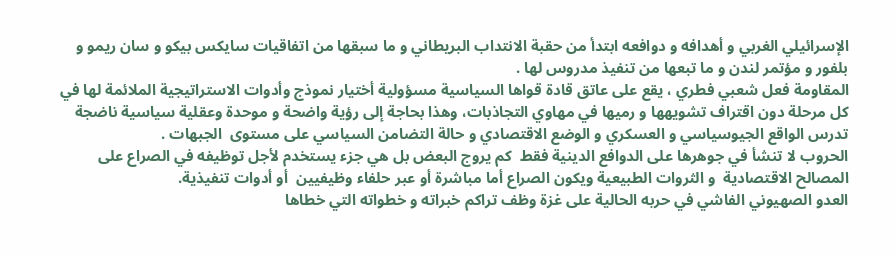الإسرائيلي الغربي و أهدافه و دوافعه ابتدأ من حقبة الانتداب البريطاني و ما سبقها من اتفاقيات سايكس بيكو و سان ريمو و بلفور و مؤتمر لندن و ما تبعها من تنفيذ مدروس لها .
المقاومة فعل شعبي فطري ، يقع على عاتق قادة قواها السياسية مسؤولية أختيار نموذج وأدوات الاستراتيجية الملائمة لها في كل مرحلة دون اقتراف تشويهها و رميها في مهاوي التجاذبات، وهذا بحاجة إلى رؤية واضحة و موحدة وعقلية سياسية ناضجة تدرس الواقع الجيوسياسي و العسكري و الوضع الاقتصادي و حالة التضامن السياسي على مستوى  الجبهات .
الحروب لا تنشأ في جوهرها على الدوافع الدينية فقط  كم يروج البعض بل هي جزء يستخدم لأجل توظيفه في الصراع على المصالح الاقتصادية  و الثروات الطبيعية ويكون الصراع أما مباشرة أو عبر حلفاء وظيفيين  أو أدوات تنفيذية.
العدو الصهيوني الفاشي في حربه الحالية على غزة وظف تراكم خبراته و خطواته التي خطاها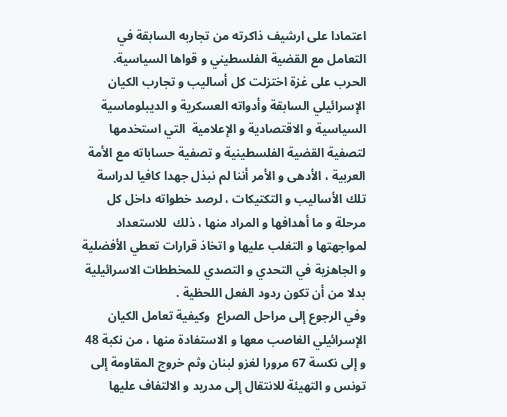اعتمادا على ارشيف ذاكرته من تجاربه السابقة في التعامل مع القضية الفلسطيني و قواها السياسية.
الحرب على غزة اختزلت كل أساليب و تجارب الكيان الإسرائيلي السابقة وأدواته العسكرية و الديبلوماسية السياسية و الاقتصادية و الإعلامية  التي استخدمها لتصفية القضية الفلسطينية و تصفية حساباته مع الأمة العربية ، الأدهى و الأمر أننا لم نبذل جهدا كافيا لدراسة تلك الأساليب و التكتيكات ، لرصد خطواته داخل كل مرحلة و ما أهدافها و المراد منها ، ذلك  للاستعداد لمواجهتها و التغلب عليها و اتخاذ قرارات تعطي الأفضلية و الجاهزية في التحدي و التصدي للمخططات الاسرائيلية بدلا من أن تكون ردود الفعل اللحظية .
وفي الرجوع إلى مراحل الصراع  وكيفية تعامل الكيان الإسرائيلي الغاصب معها و الاستفادة منها ، من نكبة 48 و إلى نكسة 67 مرورا لغزو لبنان وثم خروج المقاومة إلى تونس و التهيئة للانتقال إلى مدريد و الالتفاف عليها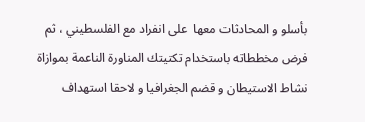بأسلو و المحادثات معها  على انفراد مع الفلسطيني ، ثم فرض مخططاته باستخدام تكتيتك المناورة الناعمة بموازاة نشاط الاستيطان و قضم الجغرافيا و لاحقا استهداف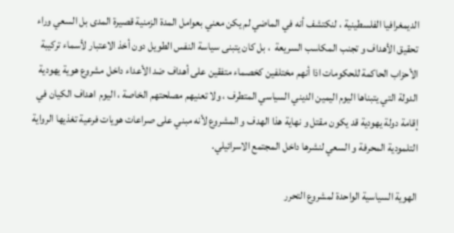الديمغرافيا الفلسطينية ، لنكتشف أنه في الماضي لم يكن معني بعوامل المدة الزمنية قصيرة المدى بل السعي وراء تحقيق الأهداف و تجنب المكاسب السريعة  ، بل كان يتبنى سياسة النفس الطويل دون أخذ الاعتبار لأسماء تركيبة الأحزاب الحاكمة للحكومات اذا أنهم مختلفين كخصماء متفقين على أهداف ضد الأعداء داخل مشروع هوية يهودية الدولة التي يتبناها اليوم اليمين الديني السياسي المتطرف ، ولا تعنيهم مصلحتهم الخاصة ، اليوم  اهداف الكيان في إقامة دولة يهودية قد يكون مقتل و نهاية هذا الهدف و المشروع لأنه مبني على صراعات هويات فرعية تغذيها الرواية التلمودية المحرفة و السعي لنشرها داخل المجتمع الاسرائيلي.

الهوية السياسية الواحدة لمشروع التحرر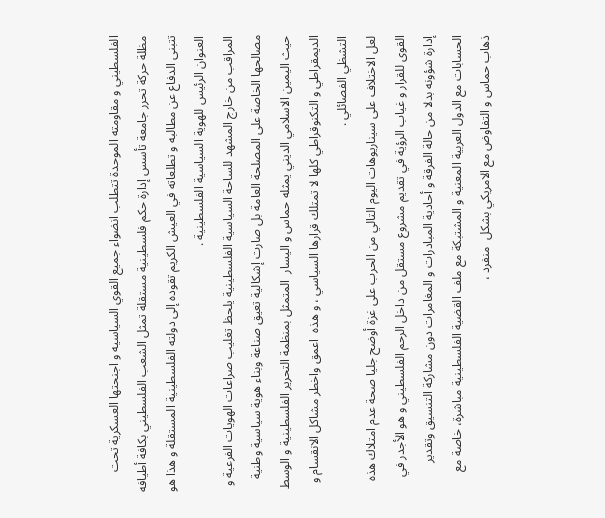الفلسطيني و مقاومته الموحدة تتطلب انضواء جميع القوي السياسيه و اجنحتها العسكرية تحت مظلة حركة تحرر جامعة تأسس إدارة حكم فلسطينية مستقلة تمثل الشعب الفلسطيني بكافة أطيافه  تتبنى الدفاع عن مطالبه و تطلعاته في العيش الكريم تقوده إلى دولته الفلسطينية المستقلة و هذا هو العنوان الرئيس للهوية السياسية الفلسطينية .
المراقب من خارج المشهد للساحة السياسية الفلسطينية يلحظ تغليب صراعات الهويات الفرعية و مصالحها الخاصة على المصلحة العامة بل صارت إشكالية تعيق صناعة وبناء هوية سياسية وطنية حيث اليمين الاسلامي الديني يمثله حماس و اليسار  المتمثل بمنظمة التحرير الفلسطينية و الوسط الديمقراطي و التكنوقراطي كلها لا تمتلك قرارها السياسي ، و هذه  اعمق واخطر مشاكل الانقسام و التشظي الفصائلي .
لعل الاختلاف على سيناريوهات اليوم التالي من الحرب على غزة أوضح جليا صحة عدم امتلاك هذه القوى للقرار و غياب الرؤية في تقديم مشروع مستقل من داخل الرحم الفلسطيني و هو الأجدر في إدارة شؤونه بدلا من حالة الفرقة و أحادية المبادرات و المغامرات دون مشاركة التنسيق وتقدير الحسابات مع الدول العربية المعنية و المشتبكة مع ملف القضية الفلسطينية مباشرة، خاصة مع ذهاب حماس و التفاوض مع الامريكي بشكل  منفرد ،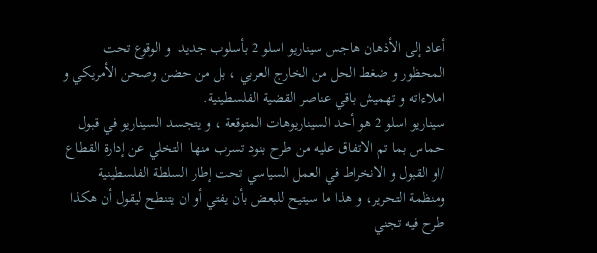أعاد إلى الأذهان هاجس سيناريو اسلو 2 بأسلوب جديد  و الوقوع تحت المحظور و ضغط الحل من الخارج العربي ، بل من حضن وصحن الأمريكي و املاءاته و تهميش باقي عناصر القضية الفلسطينية.
سيناريو اسلو 2 هو أحد السيناريوهات المتوقعة ، و يتجسد السيناريو في قبول حماس بما تم الاتفاق عليه من طرح بنود تسرب منها  التخلي عن إدارة القطاع /او القبول و الانخراط في العمل السياسي تحت إطار السلطة الفلسطينية ومنظمة التحرير، و هذا ما سيتيح للبعض بأن يفتي أو ان يتنطح ليقول أن هكذا طرح فيه تجني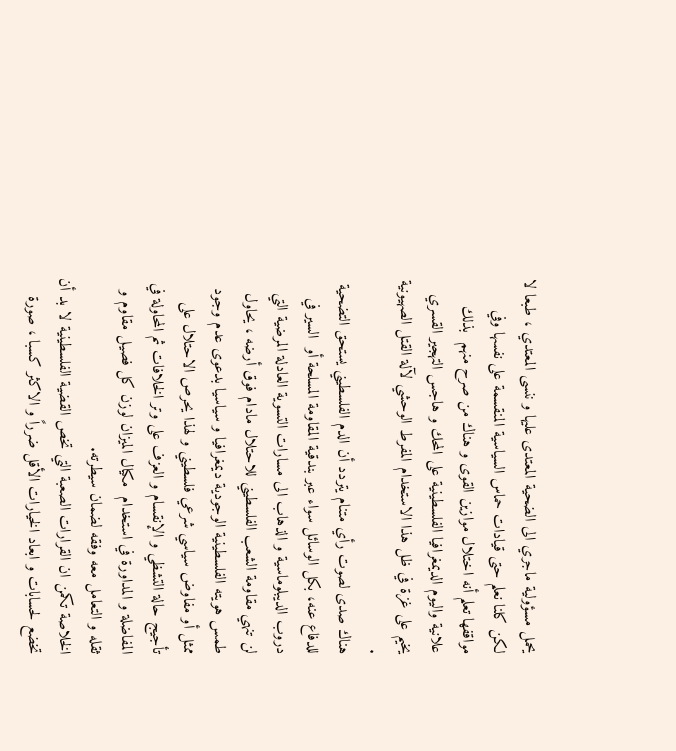يحمل مسؤولية ماجري الى الضحية المعتدى عليها و ننسى المعتدي ، طبعا لا لكن كلنا نعلم حتى قيادات حماس السياسية المنقسمة على نفسها وفي مواقفها تعلم أنه اختلال موازين القوى و هناك من صرح منهم  بذلك علانية واليوم الديمغرافيا الفلسطينية على المحك و هاجس التهجير القسري يخيم على غزة في ظل هذا الاستخدام المفرط الوحشي لآلة القتل الصهيونية .
هناك صدى لصوت رأي متنام يتردد أن الدم الفلسطيني يستحق التضحية  للدفاع عنه، بكل الوسائل سواء عبر بندقية المقاومة المسلحة أو  السير في دروب الديبلوماسية و الذهاب الى مسارات التسوية العادلة المرضية التي لن تنهي مقاومة الشعب الفلسطيني للاحتلال مادام فوق أرضه ، يحاول طمس هويته الفلسطينية الوجودية ديمغرافيا و سياسيا بدعوى عدم وجود ممثل أو مفاوض سياسي شرعي فلسطيني و لهذا يحرص الاحتلال على تأجيج حالة التشظي و الإنقسام و العزف على وتر الخلافات ثم المحاولة في المفاضلة و المداورة في استخدام  مكيال الميزان لوزن كل فصيل مقاوم و ثقله و التعامل معه وفقه لضمان سيطرته.
الخلاصة تكمن ان القرارات الصعبة التي تخص القضية الفلسطينية لا بد أن تخضع لحسابات و ابعاد الخيارات الأقل ضرراً و الاكثر كسبا ، صورة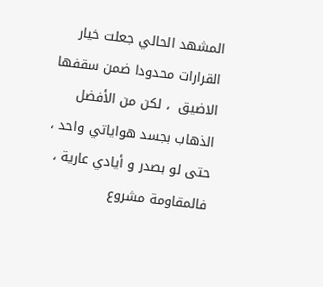المشهد الحالي جعلت خيار القرارات محدودا ضمن سقفها الاضيق  ، لكن من الأفضل الذهاب بجسد هواياتي واحد ، حتى لو بصدر و أيادي عارية ، فالمقاومة مشروع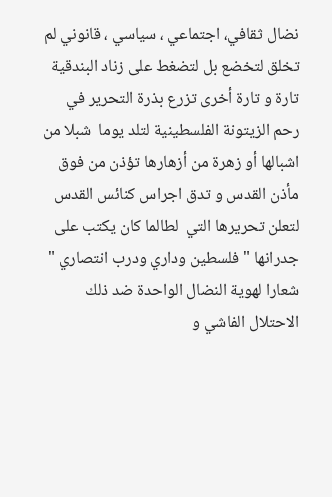نضال ثقافي، اجتماعي ، سياسي ، قانوني لم تخلق لتخضع بل لتضغط على زناد البندقية  تارة و تارة أخرى تزرع بذرة التحرير في رحم الزيتونة الفلسطينية لتلد يوما  شبلا من اشبالها أو زهرة من أزهارها تؤذن من فوق مأذن القدس و تدق اجراس كنائس القدس لتعلن تحريرها التي  لطالما كان يكتب على جدرانها " فلسطين وداري ودرب انتصاري " شعارا لهوية النضال الواحدة ضد ذلك الاحتلال الفاشي و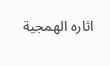اثاره الهمجية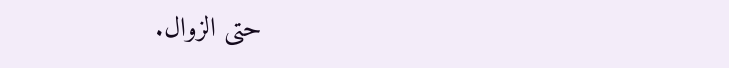حتى الزوال.